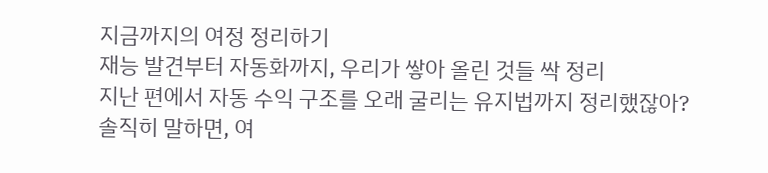지금까지의 여정 정리하기
재능 발견부터 자동화까지, 우리가 쌓아 올린 것들 싹 정리
지난 편에서 자동 수익 구조를 오래 굴리는 유지법까지 정리했잖아? 솔직히 말하면, 여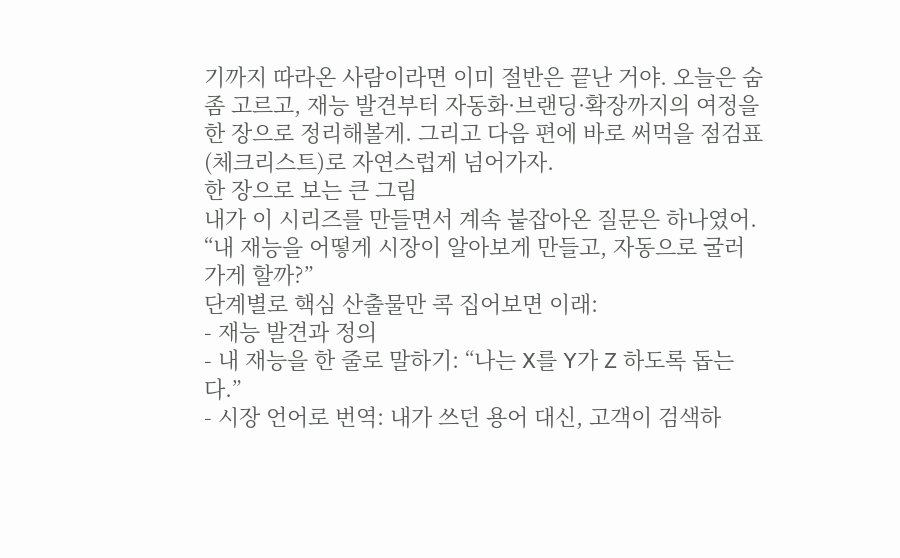기까지 따라온 사람이라면 이미 절반은 끝난 거야. 오늘은 숨 좀 고르고, 재능 발견부터 자동화·브랜딩·확장까지의 여정을 한 장으로 정리해볼게. 그리고 다음 편에 바로 써먹을 점검표(체크리스트)로 자연스럽게 넘어가자.
한 장으로 보는 큰 그림
내가 이 시리즈를 만들면서 계속 붙잡아온 질문은 하나였어. “내 재능을 어떻게 시장이 알아보게 만들고, 자동으로 굴러가게 할까?”
단계별로 핵심 산출물만 콕 집어보면 이래:
- 재능 발견과 정의
- 내 재능을 한 줄로 말하기: “나는 X를 Y가 Z 하도록 돕는다.”
- 시장 언어로 번역: 내가 쓰던 용어 대신, 고객이 검색하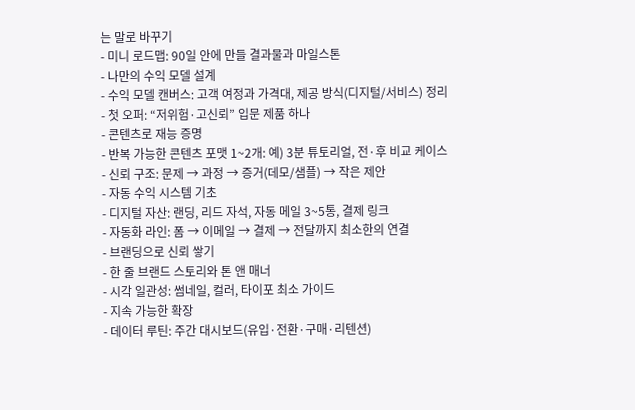는 말로 바꾸기
- 미니 로드맵: 90일 안에 만들 결과물과 마일스톤
- 나만의 수익 모델 설계
- 수익 모델 캔버스: 고객 여정과 가격대, 제공 방식(디지털/서비스) 정리
- 첫 오퍼: “저위험·고신뢰” 입문 제품 하나
- 콘텐츠로 재능 증명
- 반복 가능한 콘텐츠 포맷 1~2개: 예) 3분 튜토리얼, 전·후 비교 케이스
- 신뢰 구조: 문제 → 과정 → 증거(데모/샘플) → 작은 제안
- 자동 수익 시스템 기초
- 디지털 자산: 랜딩, 리드 자석, 자동 메일 3~5통, 결제 링크
- 자동화 라인: 폼 → 이메일 → 결제 → 전달까지 최소한의 연결
- 브랜딩으로 신뢰 쌓기
- 한 줄 브랜드 스토리와 톤 앤 매너
- 시각 일관성: 썸네일, 컬러, 타이포 최소 가이드
- 지속 가능한 확장
- 데이터 루틴: 주간 대시보드(유입·전환·구매·리텐션)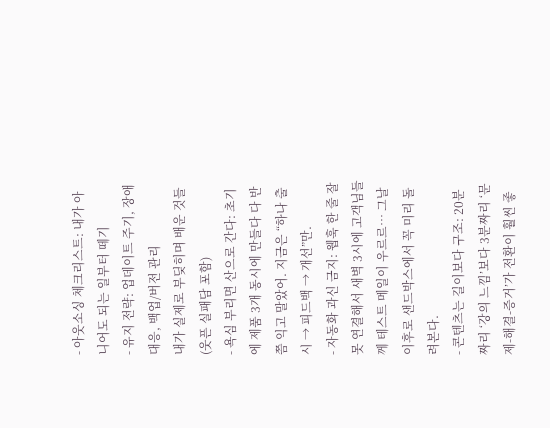- 아웃소싱 체크리스트: 내가 아니어도 되는 일부터 떼기
- 유지 전략: 업데이트 주기, 장애 대응, 백업/버전 관리
내가 실제로 부딪히며 배운 것들 (웃픈 실패담 포함)
- 욕심 부리면 산으로 간다: 초기에 제품 3개 동시에 만들다 다 반쯤 익고 말았어. 지금은 “하나 출시 → 피드백 → 개선”만.
- 자동화 과신 금지: 웹훅 한 줄 잘못 연결해서 새벽 3시에 고객님들께 테스트 메일이 우르르… 그날 이후로 샌드박스에서 꼭 미리 돌려본다.
- 콘텐츠는 길이보다 구조: 20분짜리 ‘강의 느낌’보다 3분짜리 ‘문제-해결-증거’가 전환이 훨씬 좋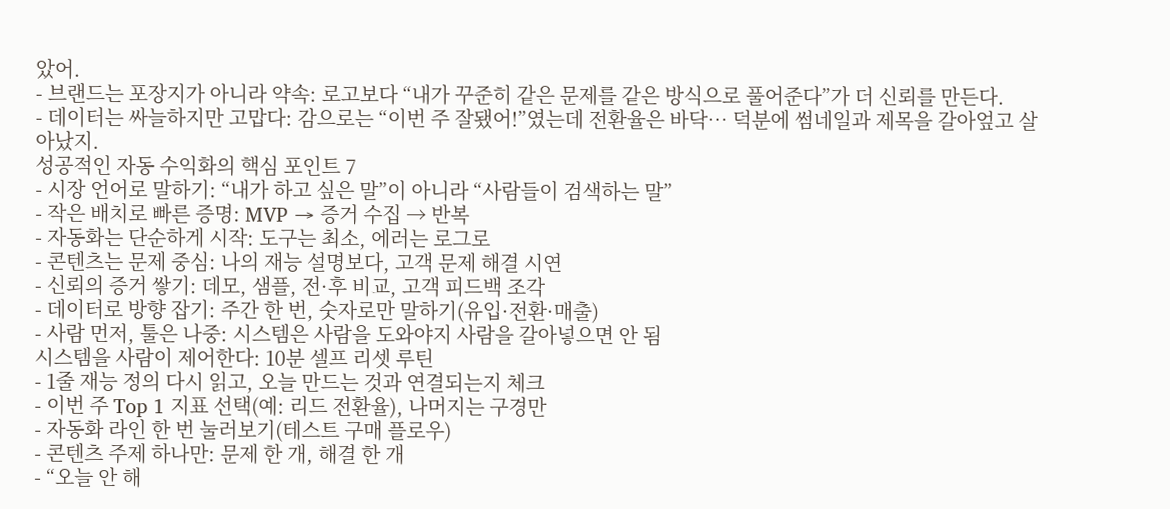았어.
- 브랜드는 포장지가 아니라 약속: 로고보다 “내가 꾸준히 같은 문제를 같은 방식으로 풀어준다”가 더 신뢰를 만든다.
- 데이터는 싸늘하지만 고맙다: 감으로는 “이번 주 잘됐어!”였는데 전환율은 바닥… 덕분에 썸네일과 제목을 갈아엎고 살아났지.
성공적인 자동 수익화의 핵심 포인트 7
- 시장 언어로 말하기: “내가 하고 싶은 말”이 아니라 “사람들이 검색하는 말”
- 작은 배치로 빠른 증명: MVP → 증거 수집 → 반복
- 자동화는 단순하게 시작: 도구는 최소, 에러는 로그로
- 콘텐츠는 문제 중심: 나의 재능 설명보다, 고객 문제 해결 시연
- 신뢰의 증거 쌓기: 데모, 샘플, 전·후 비교, 고객 피드백 조각
- 데이터로 방향 잡기: 주간 한 번, 숫자로만 말하기(유입·전환·매출)
- 사람 먼저, 툴은 나중: 시스템은 사람을 도와야지 사람을 갈아넣으면 안 됨
시스템을 사람이 제어한다: 10분 셀프 리셋 루틴
- 1줄 재능 정의 다시 읽고, 오늘 만드는 것과 연결되는지 체크
- 이번 주 Top 1 지표 선택(예: 리드 전환율), 나머지는 구경만
- 자동화 라인 한 번 눌러보기(테스트 구매 플로우)
- 콘텐츠 주제 하나만: 문제 한 개, 해결 한 개
- “오늘 안 해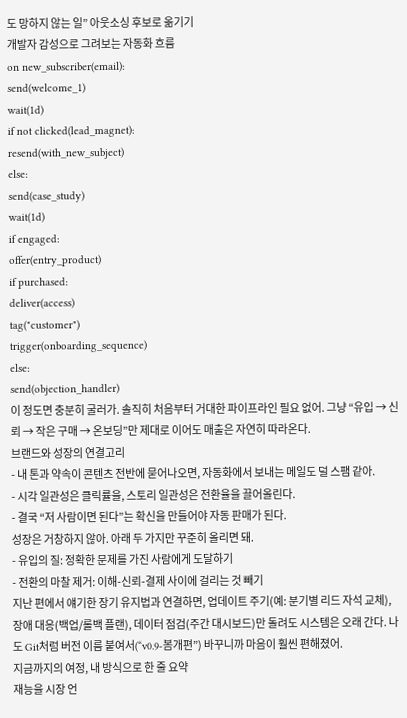도 망하지 않는 일” 아웃소싱 후보로 옮기기
개발자 감성으로 그려보는 자동화 흐름
on new_subscriber(email):
send(welcome_1)
wait(1d)
if not clicked(lead_magnet):
resend(with_new_subject)
else:
send(case_study)
wait(1d)
if engaged:
offer(entry_product)
if purchased:
deliver(access)
tag("customer")
trigger(onboarding_sequence)
else:
send(objection_handler)
이 정도면 충분히 굴러가. 솔직히 처음부터 거대한 파이프라인 필요 없어. 그냥 “유입 → 신뢰 → 작은 구매 → 온보딩”만 제대로 이어도 매출은 자연히 따라온다.
브랜드와 성장의 연결고리
- 내 톤과 약속이 콘텐츠 전반에 묻어나오면, 자동화에서 보내는 메일도 덜 스팸 같아.
- 시각 일관성은 클릭률을, 스토리 일관성은 전환율을 끌어올린다.
- 결국 “저 사람이면 된다”는 확신을 만들어야 자동 판매가 된다.
성장은 거창하지 않아. 아래 두 가지만 꾸준히 올리면 돼.
- 유입의 질: 정확한 문제를 가진 사람에게 도달하기
- 전환의 마찰 제거: 이해-신뢰-결제 사이에 걸리는 것 빼기
지난 편에서 얘기한 장기 유지법과 연결하면, 업데이트 주기(예: 분기별 리드 자석 교체), 장애 대응(백업/롤백 플랜), 데이터 점검(주간 대시보드)만 돌려도 시스템은 오래 간다. 나도 Git처럼 버전 이름 붙여서(“v0.9-봄개편”) 바꾸니까 마음이 훨씬 편해졌어.
지금까지의 여정, 내 방식으로 한 줄 요약
재능을 시장 언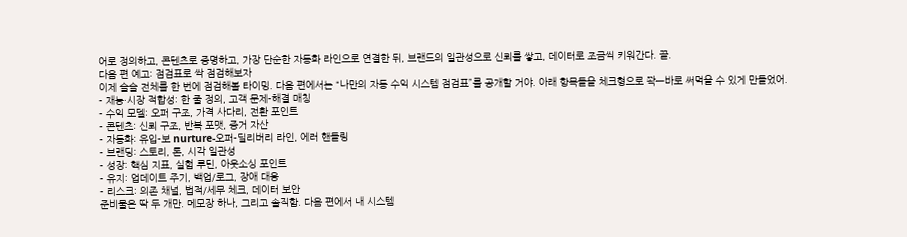어로 정의하고, 콘텐츠로 증명하고, 가장 단순한 자동화 라인으로 연결한 뒤, 브랜드의 일관성으로 신뢰를 쌓고, 데이터로 조금씩 키워간다. 끝.
다음 편 예고: 점검표로 싹 점검해보자
이제 슬슬 전체를 한 번에 점검해볼 타이밍. 다음 편에서는 “나만의 자동 수익 시스템 점검표”를 공개할 거야. 아래 항목들을 체크형으로 쫙—바로 써먹을 수 있게 만들었어.
- 재능·시장 적합성: 한 줄 정의, 고객 문제-해결 매칭
- 수익 모델: 오퍼 구조, 가격 사다리, 전환 포인트
- 콘텐츠: 신뢰 구조, 반복 포맷, 증거 자산
- 자동화: 유입-보 nurture-오퍼-딜리버리 라인, 에러 핸들링
- 브랜딩: 스토리, 톤, 시각 일관성
- 성장: 핵심 지표, 실험 루틴, 아웃소싱 포인트
- 유지: 업데이트 주기, 백업/로그, 장애 대응
- 리스크: 의존 채널, 법적/세무 체크, 데이터 보안
준비물은 딱 두 개만. 메모장 하나, 그리고 솔직함. 다음 편에서 내 시스템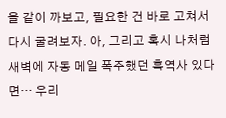을 같이 까보고, 필요한 건 바로 고쳐서 다시 굴려보자. 아, 그리고 혹시 나처럼 새벽에 자동 메일 폭주했던 흑역사 있다면… 우리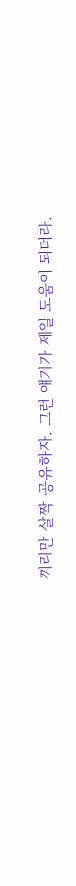끼리만 살짝 공유하자. 그런 얘기가 제일 도움이 되더라.